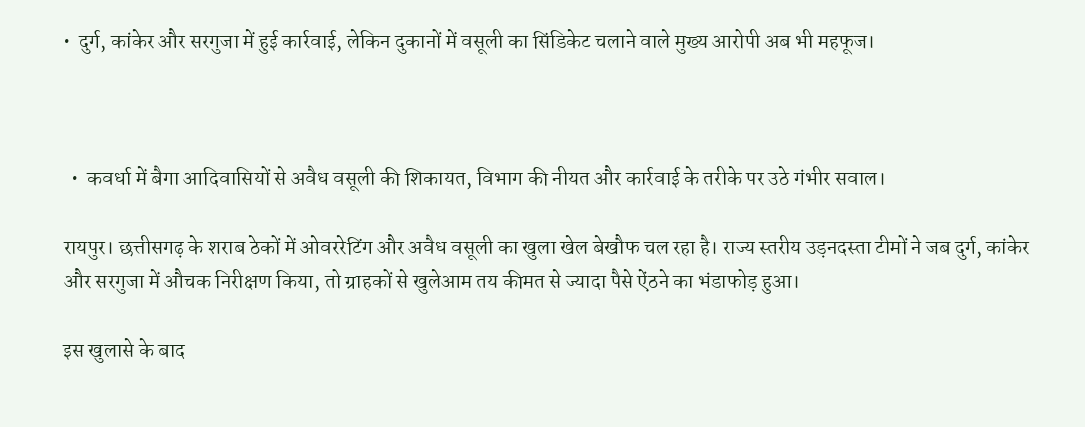•  दुर्ग, कांकेर और सरगुजा में हुई कार्रवाई, लेकिन दुकानों में वसूली का सिंडिकेट चलाने वाले मुख्य आरोपी अब भी महफूज।



  •  कवर्धा में बैगा आदिवासियों से अवैध वसूली की शिकायत, विभाग की नीयत और कार्रवाई के तरीके पर उठे गंभीर सवाल।

रायपुर। छत्तीसगढ़ के शराब ठेकों में ओवररेटिंग और अवैध वसूली का खुला खेल बेखौफ चल रहा है। राज्य स्तरीय उड़नदस्ता टीमों ने जब दुर्ग, कांकेर और सरगुजा में औचक निरीक्षण किया, तो ग्राहकों से खुलेआम तय कीमत से ज्यादा पैसे ऐंठने का भंडाफोड़ हुआ।

इस खुलासे के बाद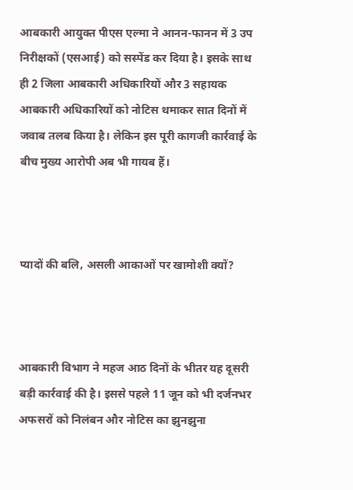आबकारी आयुक्त पीएस एल्मा ने आनन-फानन में 3 उप निरीक्षकों (एसआई) को सस्पेंड कर दिया है। इसके साथ ही 2 जिला आबकारी अधिकारियों और 3 सहायक आबकारी अधिकारियों को नोटिस थमाकर सात दिनों में जवाब तलब किया है। लेकिन इस पूरी कागजी कार्रवाई के बीच मुख्य आरोपी अब भी गायब हैं।



प्यादों की बलि, असली आकाओं पर खामोशी क्यों?



आबकारी विभाग ने महज आठ दिनों के भीतर यह दूसरी बड़ी कार्रवाई की है। इससे पहले 11 जून को भी दर्जनभर अफसरों को निलंबन और नोटिस का झुनझुना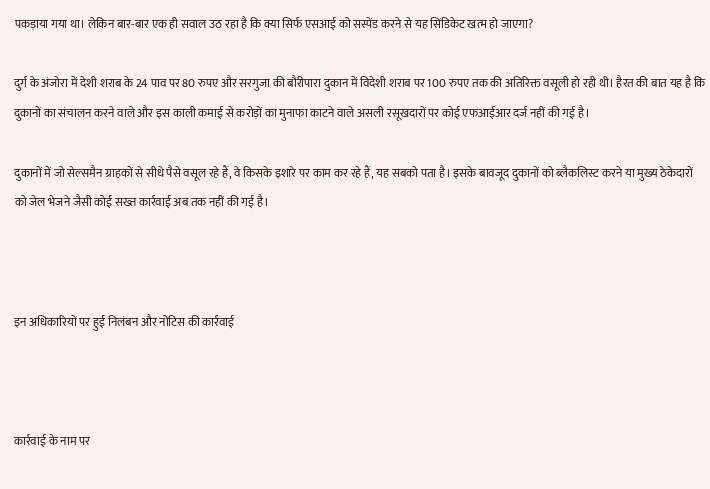पकड़ाया गया था। लेकिन बार-बार एक ही सवाल उठ रहा है कि क्या सिर्फ एसआई को सस्पेंड करने से यह सिंडिकेट खत्म हो जाएगा?

दुर्ग के अंजोरा में देशी शराब के 24 पाव पर 80 रुपए और सरगुजा की बौरीपारा दुकान में विदेशी शराब पर 100 रुपए तक की अतिरिक्त वसूली हो रही थी। हैरत की बात यह है कि दुकानों का संचालन करने वाले और इस काली कमाई से करोड़ों का मुनाफा काटने वाले असली रसूखदारों पर कोई एफआईआर दर्ज नहीं की गई है।

दुकानों में जो सेल्समैन ग्राहकों से सीधे पैसे वसूल रहे हैं, वे किसके इशारे पर काम कर रहे हैं, यह सबको पता है। इसके बावजूद दुकानों को ब्लैकलिस्ट करने या मुख्य ठेकेदारों को जेल भेजने जैसी कोई सख्त कार्रवाई अब तक नहीं की गई है।



इन अधिकारियों पर हुई निलंबन और नोटिस की कार्रवाई



कार्रवाई के नाम पर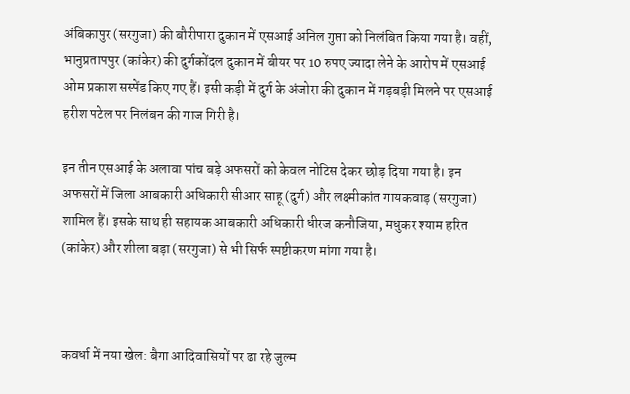अंबिकापुर (सरगुजा) की बौरीपारा दुकान में एसआई अनिल गुप्ता को निलंबित किया गया है। वहीं, भानुप्रतापपुर (कांकेर) की दुर्गकोंदल दुकान में बीयर पर 10 रुपए ज्यादा लेने के आरोप में एसआई ओम प्रकाश सस्पेंड किए गए हैं। इसी कड़ी में दुर्ग के अंजोरा की दुकान में गड़बड़ी मिलने पर एसआई हरीश पटेल पर निलंबन की गाज गिरी है।

इन तीन एसआई के अलावा पांच बड़े अफसरों को केवल नोटिस देकर छोड़ दिया गया है। इन अफसरों में जिला आबकारी अधिकारी सीआर साहू (दुर्ग) और लक्ष्मीकांत गायकवाड़ (सरगुजा) शामिल हैं। इसके साथ ही सहायक आबकारी अधिकारी धीरज कनौजिया, मधुकर श्याम हरित (कांकेर) और शीला बड़ा (सरगुजा) से भी सिर्फ स्पष्टीकरण मांगा गया है।



कवर्धा में नया खेल: बैगा आदिवासियों पर ढा रहे जुल्म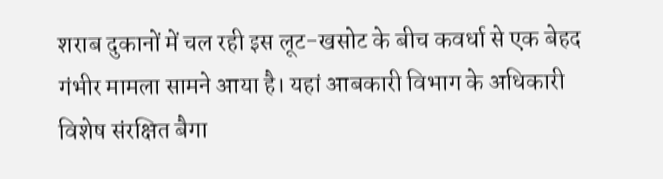शराब दुकानों में चल रही इस लूट-खसोट के बीच कवर्धा से एक बेहद गंभीर मामला सामने आया है। यहां आबकारी विभाग के अधिकारी विशेष संरक्षित बैगा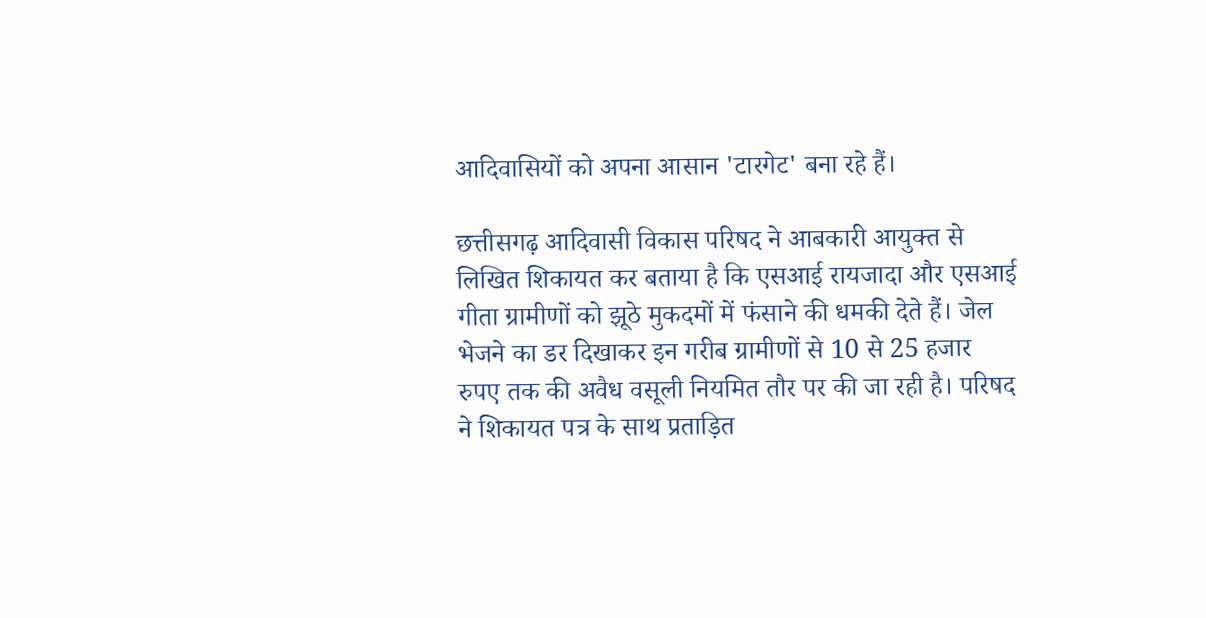आदिवासियों को अपना आसान 'टारगेट' बना रहे हैं।

छत्तीसगढ़ आदिवासी विकास परिषद ने आबकारी आयुक्त से लिखित शिकायत कर बताया है कि एसआई रायजादा और एसआई गीता ग्रामीणों को झूठे मुकदमों में फंसाने की धमकी देते हैं। जेल भेजने का डर दिखाकर इन गरीब ग्रामीणों से 10 से 25 हजार रुपए तक की अवैध वसूली नियमित तौर पर की जा रही है। परिषद ने शिकायत पत्र के साथ प्रताड़ित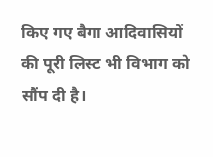किए गए बैगा आदिवासियों की पूरी लिस्ट भी विभाग को सौंप दी है।